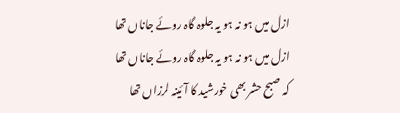ازل میں ہو نہ ہو یہ جلوہ گاہ روئے جاناں تھا
ازل میں ہو نہ ہو یہ جلوہ گاہ روئے جاناں تھا
کہ صبح حشر بھی خورشید کا آئینہ لرزاں تھا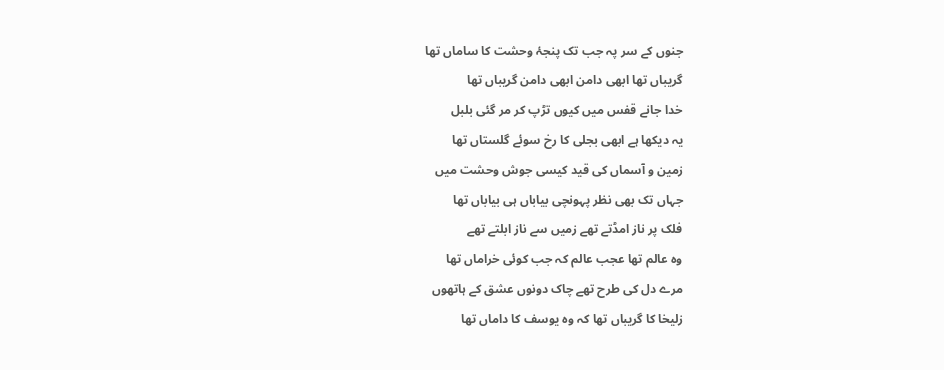جنوں کے سر پہ جب تک پنجۂ وحشت کا ساماں تھا
گریباں تھا ابھی دامن ابھی دامن گریباں تھا
خدا جانے قفس میں کیوں تڑپ کر مر گئی بلبل
یہ دیکھا ہے ابھی بجلی کا رخ سوئے گلستاں تھا
زمین و آسماں کی قید کیسی جوش وحشت میں
جہاں تک بھی نظر پہونچی بیاباں ہی بیاباں تھا
فلک پر ناز امڈتے تھے زمیں سے ناز ابلتے تھے
وہ عالم تھا عجب عالم کہ جب کوئی خراماں تھا
مرے دل کی طرح تھے چاک دونوں عشق کے ہاتھوں
زلیخا کا گریباں تھا کہ وہ یوسف کا داماں تھا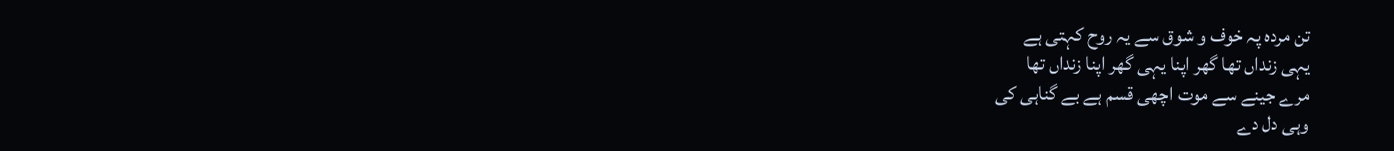تن مردہ پہ خوف و شوق سے یہ روح کہتی ہے
یہی زنداں تھا گھر اپنا یہی گھر اپنا زنداں تھا
مرے جینے سے موت اچھی قسم ہے بے گناہی کی
وہی دل دے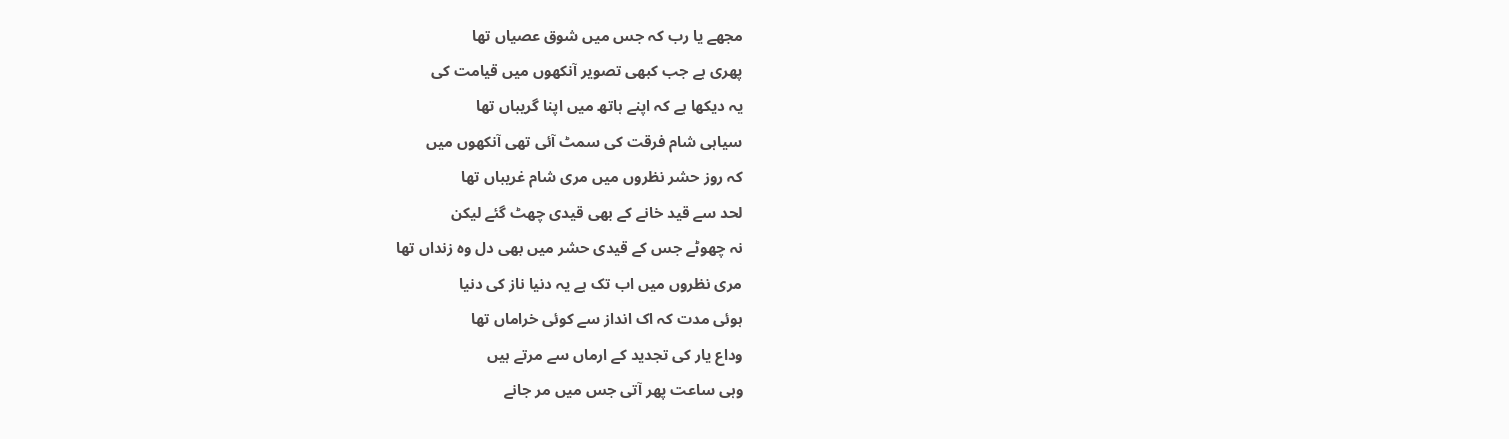مجھے یا رب کہ جس میں شوق عصیاں تھا
پھری ہے جب کبھی تصویر آنکھوں میں قیامت کی
یہ دیکھا ہے کہ اپنے ہاتھ میں اپنا گریباں تھا
سیاہی شام فرقت کی سمٹ آئی تھی آنکھوں میں
کہ روز حشر نظروں میں مری شام غریباں تھا
لحد سے قید خانے کے بھی قیدی چھٹ گئے لیکن
نہ چھوٹے جس کے قیدی حشر میں بھی دل وہ زنداں تھا
مری نظروں میں اب تک ہے یہ دنیا ناز کی دنیا
ہوئی مدت کہ اک انداز سے کوئی خراماں تھا
وداع یار کی تجدید کے ارماں سے مرتے ہیں
وہی ساعت پھر آتی جس میں مر جانے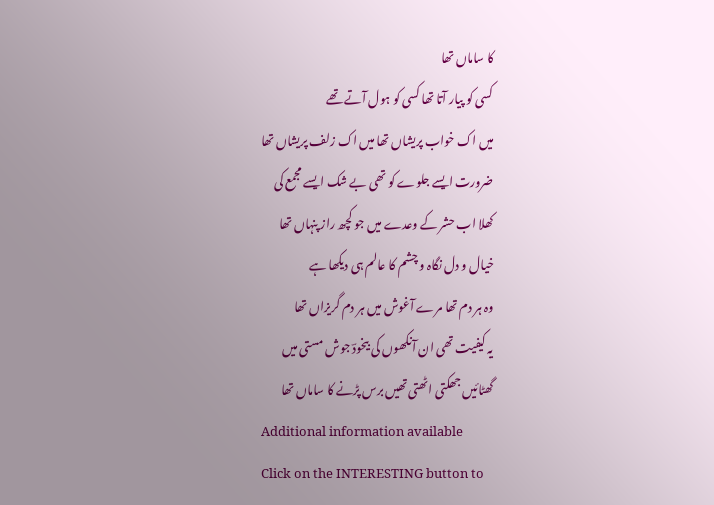کا ساماں تھا
کسی کو پیار آتا تھا کسی کو ہول آتے تھے
میں اک خواب پریشاں تھا میں اک زلف پریشاں تھا
ضرورت ایسے جلوے کو تھی بے شک ایسے مجمع کی
کھلا اب حشر کے وعدے میں جو کچھ راز پنہاں تھا
خیال و دل نگاہ و چشم کا عالم ہی دیکھا ہے
وہ ہر دم تھا مرے آغوش میں ہر دم گریزاں تھا
یہ کیفیت تھی ان آنکھوں کی بیخودؔ جوش مستی میں
گھٹائیں جھکتی اٹھتی تھیں برس پڑنے کا ساماں تھا
Additional information available
Click on the INTERESTING button to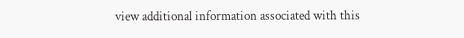view additional information associated with this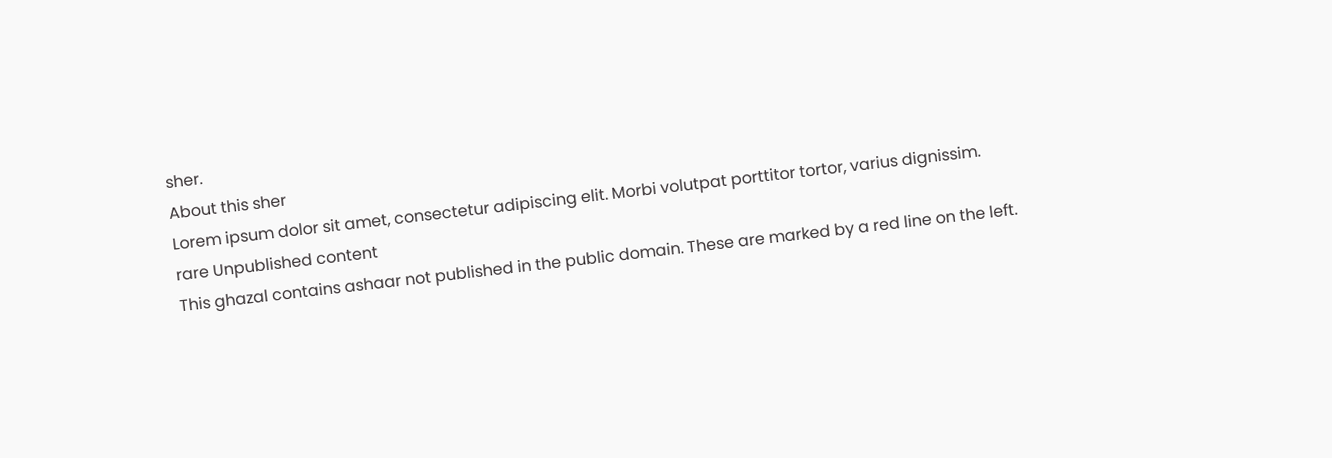sher.
About this sher
Lorem ipsum dolor sit amet, consectetur adipiscing elit. Morbi volutpat porttitor tortor, varius dignissim.
rare Unpublished content
This ghazal contains ashaar not published in the public domain. These are marked by a red line on the left.